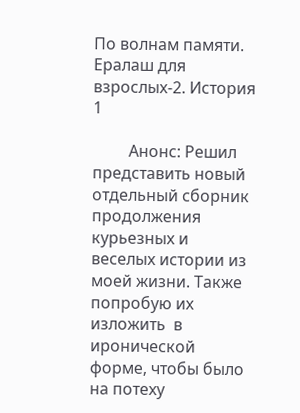По волнам памяти. Ералаш для взрослых-2. История 1

         Анонс: Решил представить новый   отдельный сборник продолжения курьезных и веселых истории из моей жизни. Также попробую их изложить  в иронической форме, чтобы было на потеху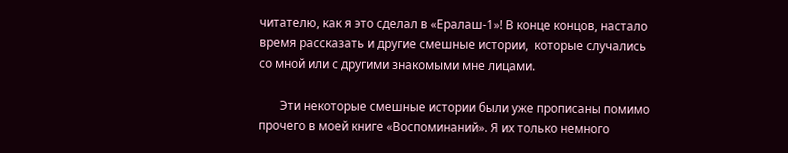читателю, как я это сделал в «Ералаш-1»! В конце концов, настало время рассказать и другие смешные истории,  которые случались со мной или с другими знакомыми мне лицами.

       Эти некоторые смешные истории были уже прописаны помимо прочего в моей книге «Воспоминаний». Я их только немного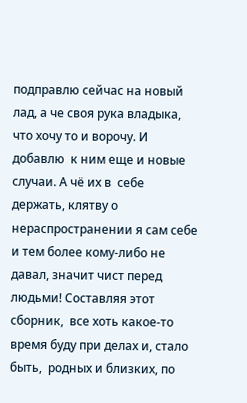подправлю сейчас на новый лад, а че своя рука владыка, что хочу то и ворочу. И добавлю  к ним еще и новые случаи. А чё их в  себе держать, клятву о нераспространении я сам себе и тем более кому-либо не давал, значит чист перед людьми! Составляя этот сборник,  все хоть какое-то время буду при делах и, стало быть,  родных и близких, по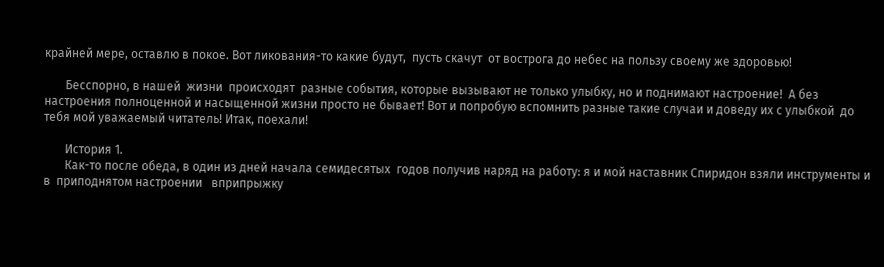крайней мере, оставлю в покое. Вот ликования-то какие будут,  пусть скачут  от вострога до небес на пользу своему же здоровью!

       Бесспорно, в нашей  жизни  происходят  разные события, которые вызывают не только улыбку, но и поднимают настроение!  А без настроения полноценной и насыщенной жизни просто не бывает! Вот и попробую вспомнить разные такие случаи и доведу их с улыбкой  до тебя мой уважаемый читатель! Итак, поехали!

       История 1.
       Как-то после обеда, в один из дней начала семидесятых  годов получив наряд на работу: я и мой наставник Спиридон взяли инструменты и в  приподнятом настроении   вприпрыжку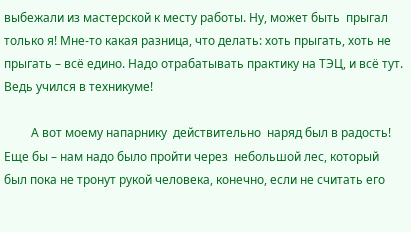выбежали из мастерской к месту работы. Ну, может быть  прыгал только я! Мне-то какая разница, что делать: хоть прыгать, хоть не прыгать – всё едино. Надо отрабатывать практику на ТЭЦ, и всё тут. Ведь учился в техникуме!

         А вот моему напарнику  действительно  наряд был в радость!  Еще бы – нам надо было пройти через  небольшой лес, который  был пока не тронут рукой человека, конечно, если не считать его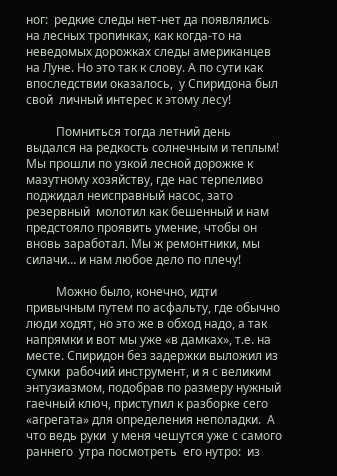ног:  редкие следы нет-нет да появлялись на лесных тропинках, как когда-то на неведомых дорожках следы американцев на Луне. Но это так к слову. А по сути как впоследствии оказалось,  у Спиридона был свой  личный интерес к этому лесу!

          Помниться тогда летний день выдался на редкость солнечным и теплым! Мы прошли по узкой лесной дорожке к мазутному хозяйству, где нас терпеливо поджидал неисправный насос, зато резервный  молотил как бешенный и нам предстояло проявить умение, чтобы он вновь заработал. Мы ж ремонтники, мы силачи… и нам любое дело по плечу!

          Можно было, конечно, идти привычным путем по асфальту, где обычно люди ходят, но это же в обход надо, а так напрямки и вот мы уже «в дамках», т.е. на месте. Спиридон без задержки выложил из сумки  рабочий инструмент, и я с великим энтузиазмом, подобрав по размеру нужный гаечный ключ, приступил к разборке сего «агрегата» для определения неполадки.  А что ведь руки  у меня чешутся уже с самого раннего  утра посмотреть  его нутро:  из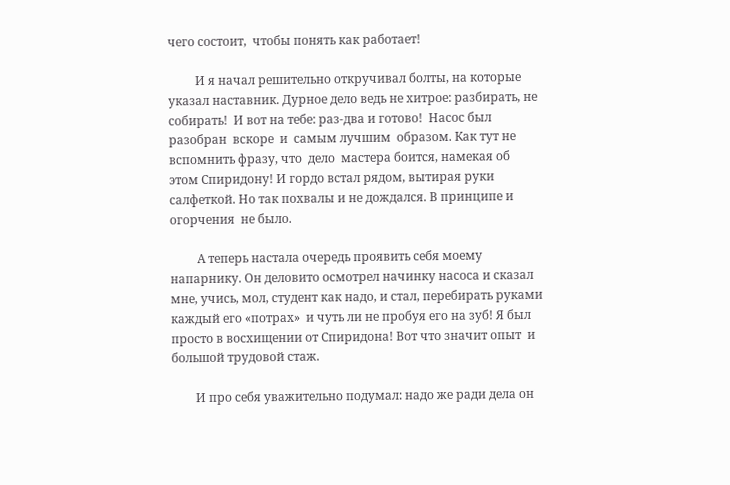чего состоит,  чтобы понять как работает!

         И я начал решительно откручивал болты, на которые указал наставник. Дурное дело ведь не хитрое: разбирать, не собирать!  И вот на тебе: раз-два и готово!  Насос был разобран  вскоре  и  самым лучшим  образом. Как тут не вспомнить фразу, что  дело  мастера боится, намекая об этом Спиридону! И гордо встал рядом, вытирая руки салфеткой. Но так похвалы и не дождался. В принципе и огорчения  не было.

         А теперь настала очередь проявить себя моему напарнику. Он деловито осмотрел начинку насоса и сказал мне, учись, мол, студент как надо, и стал, перебирать руками каждый его «потрах»  и чуть ли не пробуя его на зуб! Я был просто в восхищении от Спиридона! Вот что значит опыт  и  большой трудовой стаж.

        И про себя уважительно подумал: надо же ради дела он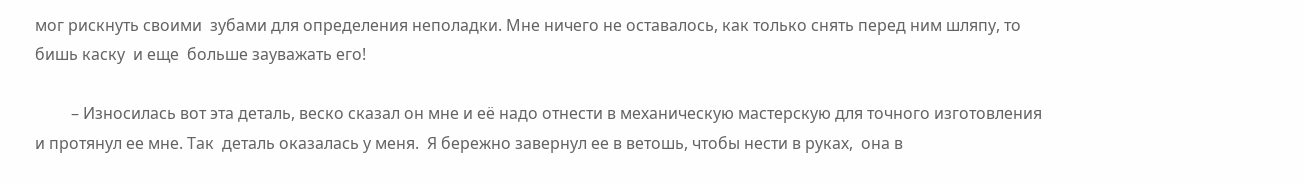мог рискнуть своими  зубами для определения неполадки. Мне ничего не оставалось, как только снять перед ним шляпу, то бишь каску  и еще  больше зауважать его!

         – Износилась вот эта деталь, веско сказал он мне и её надо отнести в механическую мастерскую для точного изготовления и протянул ее мне. Так  деталь оказалась у меня.  Я бережно завернул ее в ветошь, чтобы нести в руках,  она в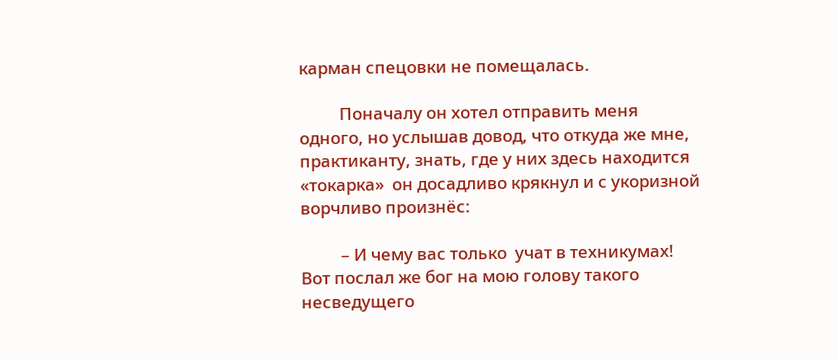карман спецовки не помещалась.

          Поначалу он хотел отправить меня одного, но услышав довод, что откуда же мне, практиканту, знать, где у них здесь находится «токарка»  он досадливо крякнул и с укоризной ворчливо произнёс:

          – И чему вас только  учат в техникумах!  Вот послал же бог на мою голову такого несведущего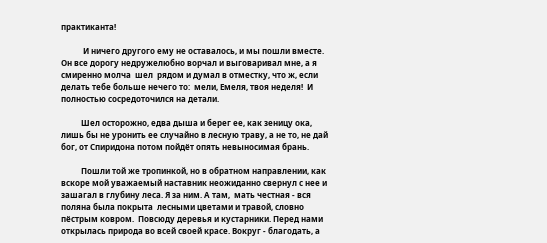практиканта!

           И ничего другого ему не оставалось, и мы пошли вместе.  Он все дорогу недружелюбно ворчал и выговаривал мне, а я смиренно молча  шел  рядом и думал в отместку, что ж, если делать тебе больше нечего то:  мели, Емеля, твоя неделя!  И полностью сосредоточился на детали.

          Шел осторожно, едва дыша и берег ее, как зеницу ока, лишь бы не уронить ее случайно в лесную траву, а не то, не дай бог, от Спиридона потом пойдёт опять невыносимая брань.

          Пошли той же тропинкой, но в обратном направлении, как    вскоре мой уважаемый наставник неожиданно свернул с нее и зашагал в глубину леса. Я за ним. А там,  мать честная - вся поляна была покрыта  лесными цветами и травой, словно пёстрым ковром.  Повсюду деревья и кустарники. Перед нами открылась природа во всей своей красе. Вокруг - благодать, а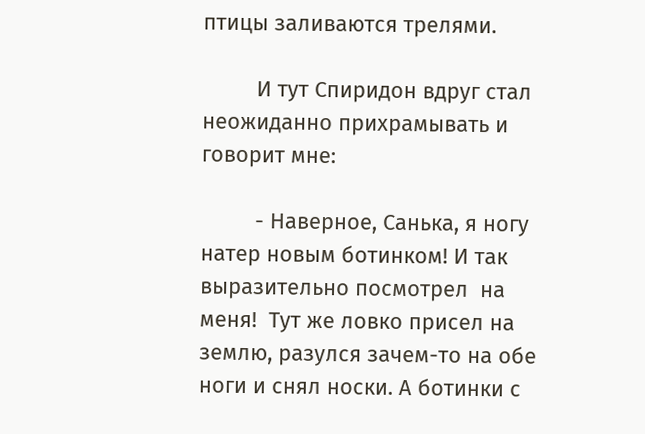птицы заливаются трелями.

         И тут Спиридон вдруг стал неожиданно прихрамывать и говорит мне:

         - Наверное, Санька, я ногу натер новым ботинком! И так выразительно посмотрел  на меня!  Тут же ловко присел на землю, разулся зачем-то на обе ноги и снял носки. А ботинки с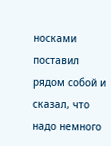носками поставил  рядом собой и сказал, что надо немного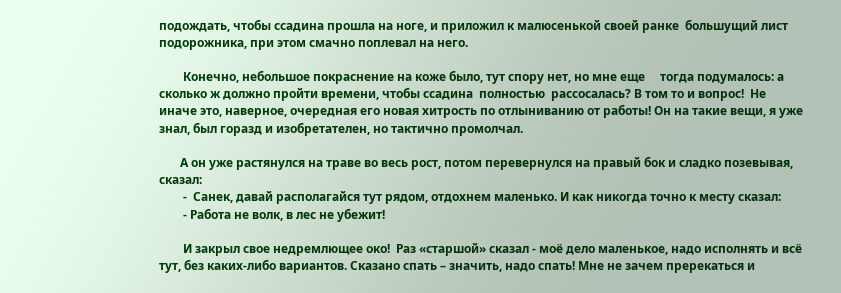подождать, чтобы ссадина прошла на ноге, и приложил к малюсенькой своей ранке  большущий лист подорожника, при этом смачно поплевал на него.

        Конечно, небольшое покраснение на коже было, тут спору нет, но мне еще     тогда подумалось: а сколько ж должно пройти времени, чтобы ссадина  полностью  рассосалась? В том то и вопрос!  Не иначе это, наверное, очередная его новая хитрость по отлыниванию от работы! Он на такие вещи, я уже знал, был горазд и изобретателен, но тактично промолчал.

       А он уже растянулся на траве во весь рост, потом перевернулся на правый бок и сладко позевывая, сказал:
        -  Санек, давай располагайся тут рядом, отдохнем маленько. И как никогда точно к месту сказал:
        - Работа не волк, в лес не убежит!

        И закрыл свое недремлющее око!  Раз «старшой» сказал - моё дело маленькое, надо исполнять и всё тут, без каких-либо вариантов. Сказано спать – значить, надо спать! Мне не зачем пререкаться и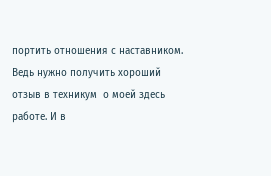портить отношения с наставником. Ведь нужно получить хороший отзыв в техникум  о моей здесь  работе. И в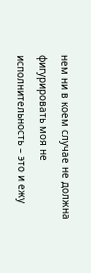нем ни в коем случае не должна фигурировать моя не исполнительность – это и ежу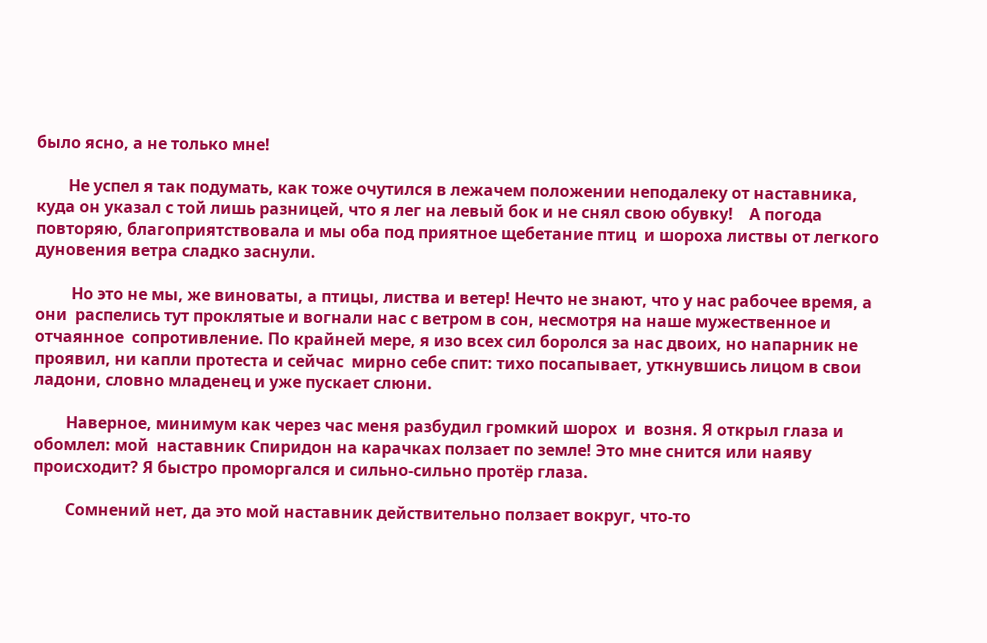было ясно, а не только мне!

        Не успел я так подумать, как тоже очутился в лежачем положении неподалеку от наставника, куда он указал с той лишь разницей, что я лег на левый бок и не снял свою обувку!    А погода повторяю, благоприятствовала и мы оба под приятное щебетание птиц  и шороха листвы от легкого дуновения ветра сладко заснули.

         Но это не мы, же виноваты, а птицы, листва и ветер! Нечто не знают, что у нас рабочее время, а они  распелись тут проклятые и вогнали нас с ветром в сон, несмотря на наше мужественное и отчаянное  сопротивление. По крайней мере, я изо всех сил боролся за нас двоих, но напарник не проявил, ни капли протеста и сейчас  мирно себе спит: тихо посапывает, уткнувшись лицом в свои ладони, словно младенец и уже пускает слюни.

        Наверное, минимум как через час меня разбудил громкий шорох  и  возня. Я открыл глаза и обомлел: мой  наставник Спиридон на карачках ползает по земле! Это мне снится или наяву происходит? Я быстро проморгался и сильно-сильно протёр глаза.

        Сомнений нет, да это мой наставник действительно ползает вокруг, что-то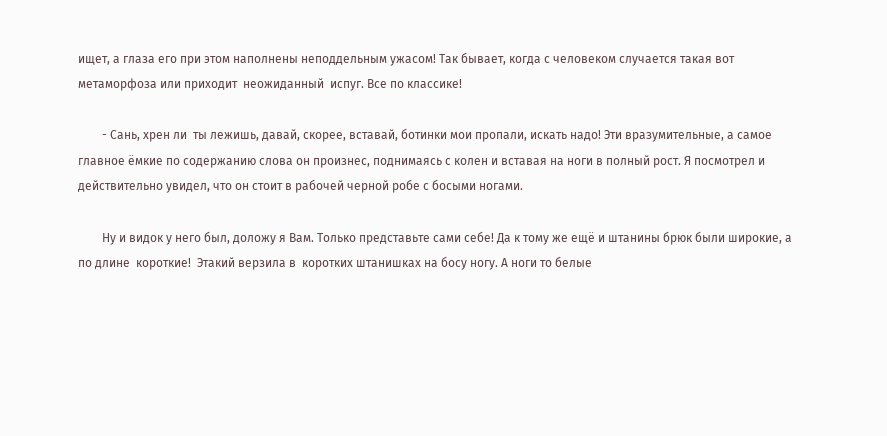ищет, а глаза его при этом наполнены неподдельным ужасом! Так бывает, когда с человеком случается такая вот  метаморфоза или приходит  неожиданный  испуг. Все по классике!

        - Сань, хрен ли  ты лежишь, давай, скорее, вставай, ботинки мои пропали, искать надо! Эти вразумительные, а самое главное ёмкие по содержанию слова он произнес, поднимаясь с колен и вставая на ноги в полный рост. Я посмотрел и действительно увидел, что он стоит в рабочей черной робе с босыми ногами.

        Ну и видок у него был, доложу я Вам. Только представьте сами себе! Да к тому же ещё и штанины брюк были широкие, а по длине  короткие!  Этакий верзила в  коротких штанишках на босу ногу. А ноги то белые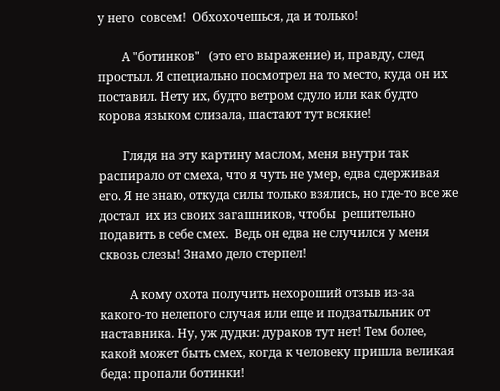у него  совсем!  Обхохочешься, да и только!

        А "ботинков"   (это его выражение) и, правду, след простыл. Я специально посмотрел на то место, куда он их поставил. Нету их, будто ветром сдуло или как будто корова языком слизала, шастают тут всякие!

        Глядя на эту картину маслом, меня внутри так распирало от смеха, что я чуть не умер, едва сдерживая его. Я не знаю, откуда силы только взялись, но где-то все же достал  их из своих загашников, чтобы  решительно подавить в себе смех.  Ведь он едва не случился у меня  сквозь слезы! Знамо дело стерпел!

          А кому охота получить нехороший отзыв из-за какого-то нелепого случая или еще и подзатыльник от наставника. Ну, уж дудки: дураков тут нет! Тем более, какой может быть смех, когда к человеку пришла великая беда: пропали ботинки!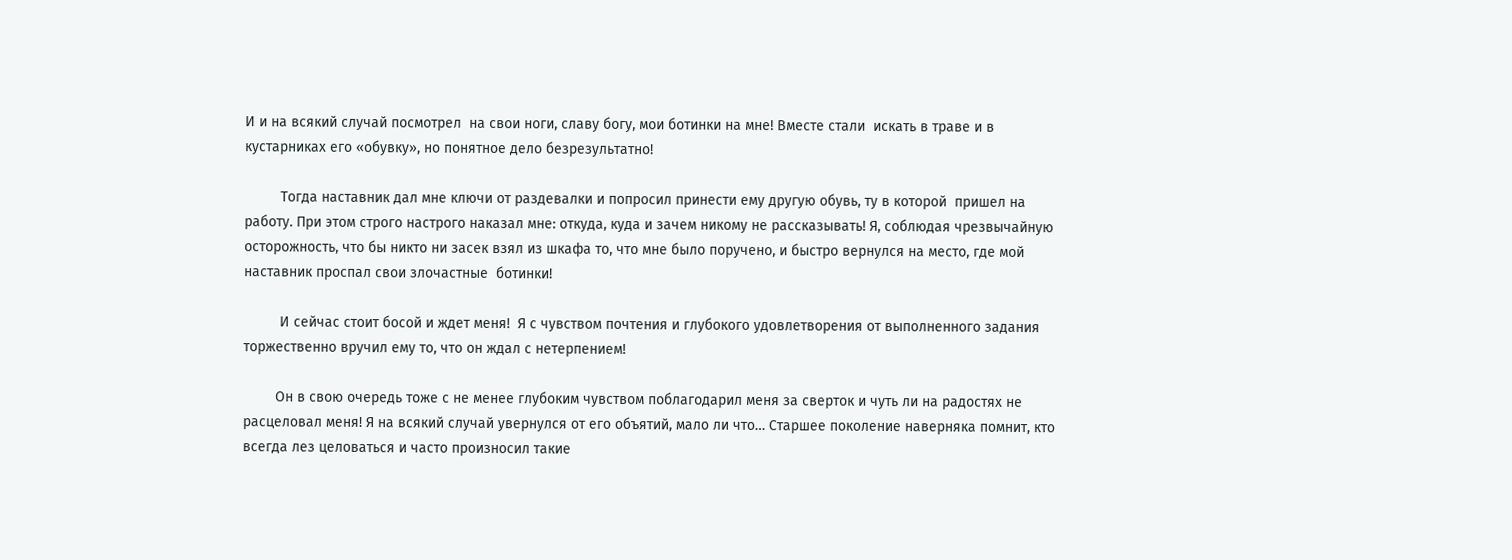И и на всякий случай посмотрел  на свои ноги, славу богу, мои ботинки на мне! Вместе стали  искать в траве и в кустарниках его «обувку», но понятное дело безрезультатно!

         Тогда наставник дал мне ключи от раздевалки и попросил принести ему другую обувь, ту в которой  пришел на работу. При этом строго настрого наказал мне: откуда, куда и зачем никому не рассказывать! Я, соблюдая чрезвычайную осторожность, что бы никто ни засек взял из шкафа то, что мне было поручено, и быстро вернулся на место, где мой наставник проспал свои злочастные  ботинки!

         И сейчас стоит босой и ждет меня!  Я с чувством почтения и глубокого удовлетворения от выполненного задания  торжественно вручил ему то, что он ждал с нетерпением!

        Он в свою очередь тоже с не менее глубоким чувством поблагодарил меня за сверток и чуть ли на радостях не расцеловал меня! Я на всякий случай увернулся от его объятий, мало ли что… Старшее поколение наверняка помнит, кто всегда лез целоваться и часто произносил такие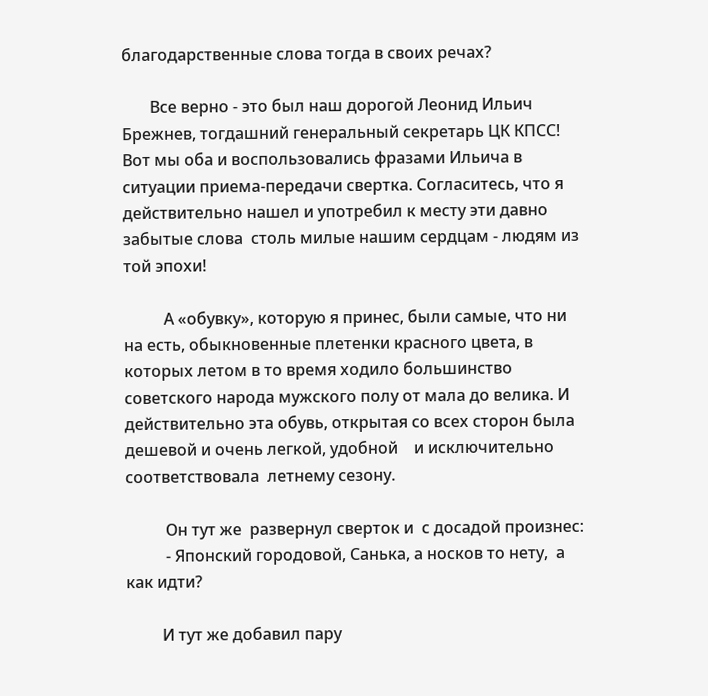благодарственные слова тогда в своих речах?

       Все верно - это был наш дорогой Леонид Ильич Брежнев, тогдашний генеральный секретарь ЦК КПСС!  Вот мы оба и воспользовались фразами Ильича в ситуации приема-передачи свертка. Согласитесь, что я действительно нашел и употребил к месту эти давно забытые слова  столь милые нашим сердцам - людям из той эпохи!

          А «обувку», которую я принес, были самые, что ни на есть, обыкновенные плетенки красного цвета, в которых летом в то время ходило большинство советского народа мужского полу от мала до велика. И действительно эта обувь, открытая со всех сторон была дешевой и очень легкой, удобной    и исключительно соответствовала  летнему сезону.

          Он тут же  развернул сверток и  с досадой произнес:
          - Японский городовой, Санька, а носков то нету,  а как идти?

         И тут же добавил пару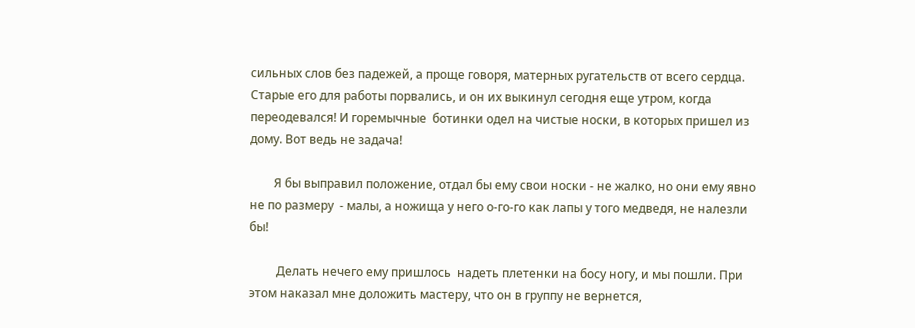сильных слов без падежей, а проще говоря, матерных ругательств от всего сердца. Старые его для работы порвались, и он их выкинул сегодня еще утром, когда переодевался! И горемычные  ботинки одел на чистые носки, в которых пришел из дому. Вот ведь не задача!

        Я бы выправил положение, отдал бы ему свои носки - не жалко, но они ему явно не по размеру  - малы, а ножища у него о-го-го как лапы у того медведя, не налезли бы!

         Делать нечего ему пришлось  надеть плетенки на босу ногу, и мы пошли. При этом наказал мне доложить мастеру, что он в группу не вернется,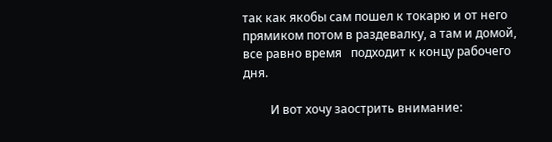так как якобы сам пошел к токарю и от него прямиком потом в раздевалку, а там и домой, все равно время   подходит к концу рабочего дня.

         И вот хочу заострить внимание: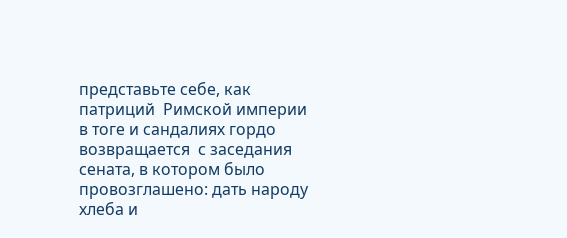представьте себе, как патриций  Римской империи в тоге и сандалиях гордо возвращается  с заседания сената, в котором было   провозглашено: дать народу хлеба и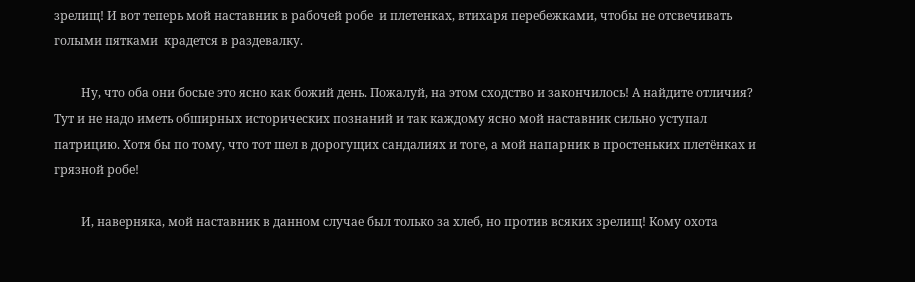зрелищ! И вот теперь мой наставник в рабочей робе  и плетенках, втихаря перебежками, чтобы не отсвечивать голыми пятками  крадется в раздевалку.

         Ну, что оба они босые это ясно как божий день. Пожалуй, на этом сходство и закончилось! А найдите отличия?  Тут и не надо иметь обширных исторических познаний и так каждому ясно мой наставник сильно уступал патрицию. Хотя бы по тому, что тот шел в дорогущих сандалиях и тоге, а мой напарник в простеньких плетёнках и грязной робе!

         И, наверняка, мой наставник в данном случае был только за хлеб, но против всяких зрелищ! Кому охота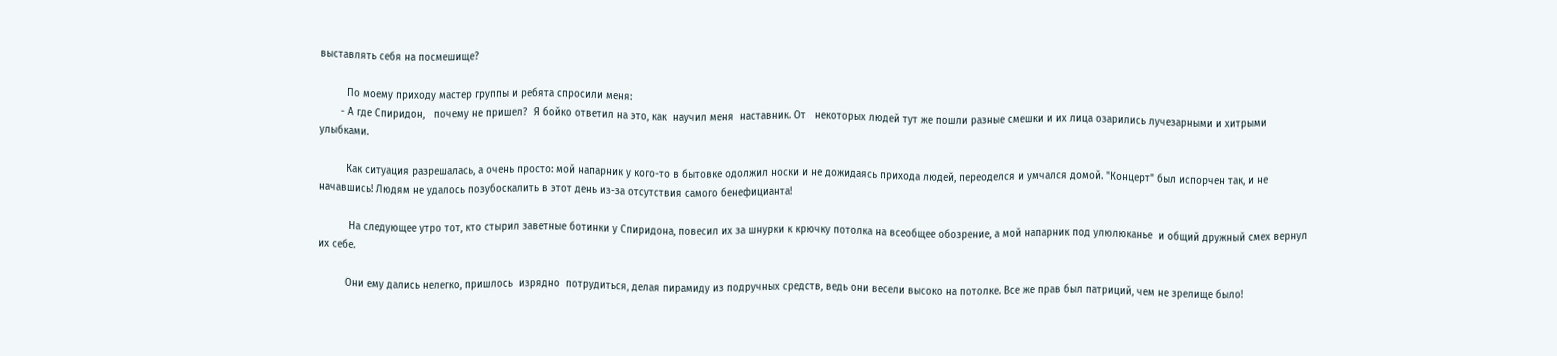выставлять себя на посмешище?

         По моему приходу мастер группы и ребята спросили меня:
       - А где Спиридон,   почему не пришел?  Я бойко ответил на это, как  научил меня  наставник. От   некоторых людей тут же пошли разные смешки и их лица озарились лучезарными и хитрыми  улыбками.

         Как ситуация разрешалась, а очень просто: мой напарник у кого-то в бытовке одолжил носки и не дожидаясь прихода людей, переоделся и умчался домой. "Концерт" был испорчен так, и не начавшись! Людям не удалось позубоскалить в этот день из-за отсутствия самого бенефицианта!

          На следующее утро тот, кто стырил заветные ботинки у Спиридона, повесил их за шнурки к крючку потолка на всеобщее обозрение, а мой напарник под улюлюканье  и общий дружный смех вернул их себе.

         Они ему дались нелегко, пришлось  изрядно  потрудиться, делая пирамиду из подручных средств, ведь они весели высоко на потолке. Все же прав был патриций, чем не зрелище было!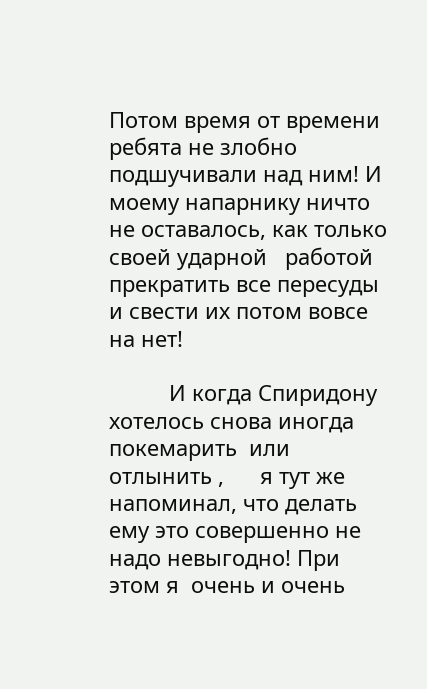Потом время от времени ребята не злобно подшучивали над ним! И моему напарнику ничто не оставалось, как только своей ударной   работой  прекратить все пересуды и свести их потом вовсе на нет!

          И когда Спиридону хотелось снова иногда покемарить  или  отлынить ,      я тут же напоминал, что делать ему это совершенно не надо невыгодно! При этом я  очень и очень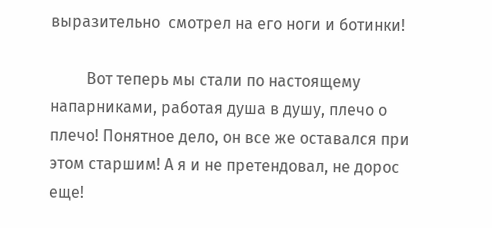выразительно  смотрел на его ноги и ботинки!

         Вот теперь мы стали по настоящему напарниками, работая душа в душу, плечо о плечо! Понятное дело, он все же оставался при этом старшим! А я и не претендовал, не дорос еще!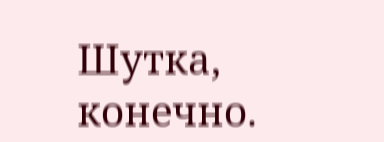Шутка, конечно.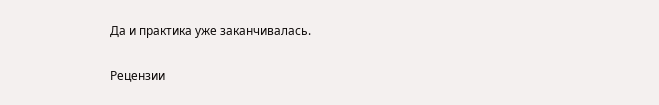Да и практика уже заканчивалась.


Рецензии